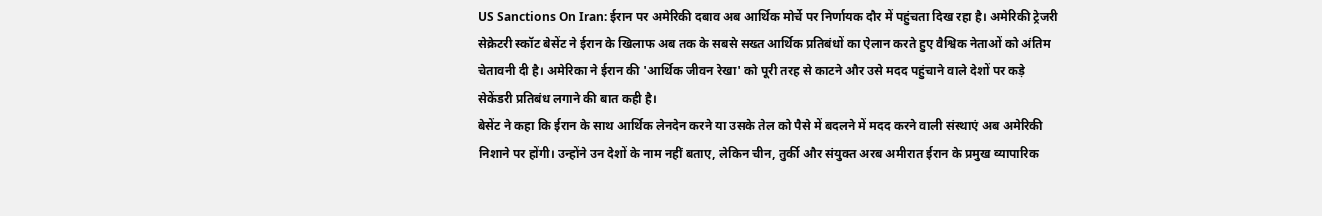US Sanctions On Iran: ईरान पर अमेरिकी दबाव अब आर्थिक मोर्चे पर निर्णायक दौर में पहुंचता दिख रहा है। अमेरिकी ट्रेजरी सेक्रेटरी स्कॉट बेसेंट ने ईरान के खिलाफ अब तक के सबसे सख्त आर्थिक प्रतिबंधों का ऐलान करते हुए वैश्विक नेताओं को अंतिम चेतावनी दी है। अमेरिका ने ईरान की 'आर्थिक जीवन रेखा' को पूरी तरह से काटने और उसे मदद पहुंचाने वाले देशों पर कड़े सेकेंडरी प्रतिबंध लगाने की बात कही है।
बेसेंट ने कहा कि ईरान के साथ आर्थिक लेनदेन करने या उसके तेल को पैसे में बदलने में मदद करने वाली संस्थाएं अब अमेरिकी निशाने पर होंगी। उन्होंने उन देशों के नाम नहीं बताए, लेकिन चीन, तुर्की और संयुक्त अरब अमीरात ईरान के प्रमुख व्यापारिक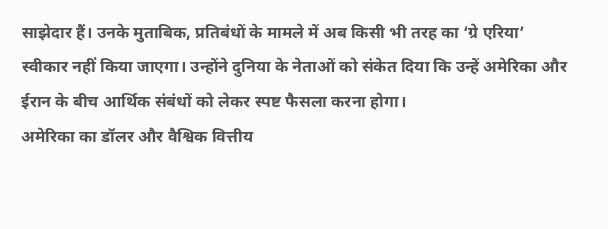साझेदार हैं। उनके मुताबिक, प्रतिबंधों के मामले में अब किसी भी तरह का ‘ग्रे एरिया’ स्वीकार नहीं किया जाएगा। उन्होंने दुनिया के नेताओं को संकेत दिया कि उन्हें अमेरिका और ईरान के बीच आर्थिक संबंधों को लेकर स्पष्ट फैसला करना होगा।
अमेरिका का डॉलर और वैश्विक वित्तीय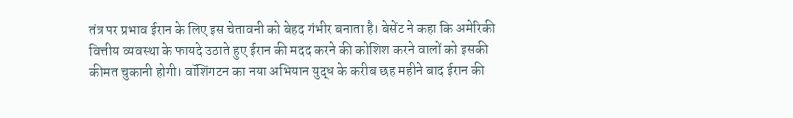तंत्र पर प्रभाव ईरान के लिए इस चेतावनी को बेहद गंभीर बनाता है। बेसेंट ने कहा कि अमेरिकी वित्तीय व्यवस्था के फायदे उठाते हुए ईरान की मदद करने की कोशिश करने वालों को इसकी कीमत चुकानी होगी। वॉशिंगटन का नया अभियान युद्ध के करीब छह महीने बाद ईरान की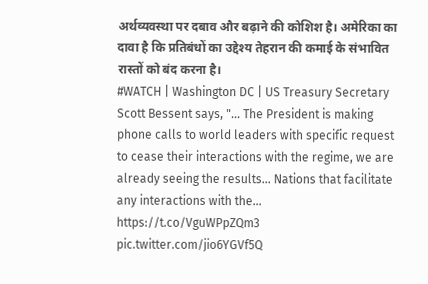अर्थव्यवस्था पर दबाव और बढ़ाने की कोशिश है। अमेरिका का दावा है कि प्रतिबंधों का उद्देश्य तेहरान की कमाई के संभावित रास्तों को बंद करना है।
#WATCH | Washington DC | US Treasury Secretary Scott Bessent says, "... The President is making phone calls to world leaders with specific request to cease their interactions with the regime, we are already seeing the results... Nations that facilitate any interactions with the… https://t.co/VguWPpZQm3 pic.twitter.com/jio6YGVf5Q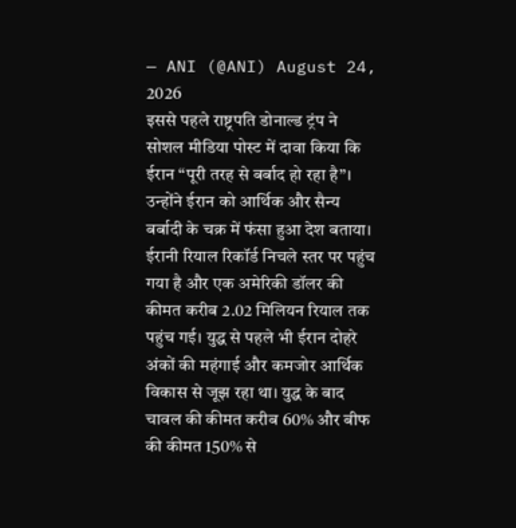— ANI (@ANI) August 24, 2026
इससे पहले राष्ट्रपति डोनाल्ड ट्रंप ने सोशल मीडिया पोस्ट में दावा किया कि ईरान “पूरी तरह से बर्बाद हो रहा है”। उन्होंने ईरान को आर्थिक और सैन्य बर्बादी के चक्र में फंसा हुआ देश बताया।
ईरानी रियाल रिकॉर्ड निचले स्तर पर पहुंच गया है और एक अमेरिकी डॉलर की कीमत करीब 2.02 मिलियन रियाल तक पहुंच गई। युद्ध से पहले भी ईरान दोहरे अंकों की महंगाई और कमजोर आर्थिक विकास से जूझ रहा था। युद्ध के बाद चावल की कीमत करीब 60% और बीफ की कीमत 150% से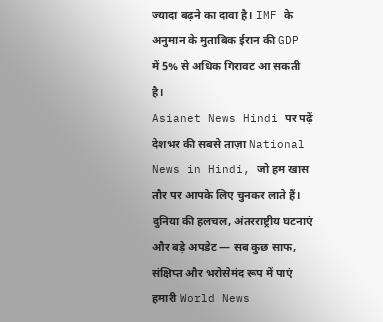ज्यादा बढ़ने का दावा है। IMF के अनुमान के मुताबिक ईरान की GDP में 5% से अधिक गिरावट आ सकती है।
Asianet News Hindi पर पढ़ें देशभर की सबसे ताज़ा National News in Hindi, जो हम खास तौर पर आपके लिए चुनकर लाते हैं। दुनिया की हलचल, अंतरराष्ट्रीय घटनाएं और बड़े अपडेट — सब कुछ साफ, संक्षिप्त और भरोसेमंद रूप में पाएं हमारी World News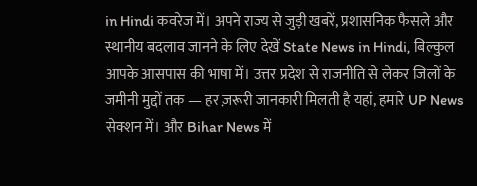in Hindi कवरेज में। अपने राज्य से जुड़ी खबरें, प्रशासनिक फैसले और स्थानीय बदलाव जानने के लिए देखें State News in Hindi, बिल्कुल आपके आसपास की भाषा में। उत्तर प्रदेश से राजनीति से लेकर जिलों के जमीनी मुद्दों तक — हर ज़रूरी जानकारी मिलती है यहां, हमारे UP News सेक्शन में। और Bihar News में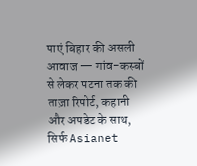पाएं बिहार की असली आवाज — गांव-कस्बों से लेकर पटना तक की ताज़ा रिपोर्ट, कहानी और अपडेट के साथ, सिर्फ Asianet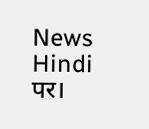News Hindi पर।